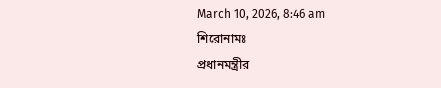March 10, 2026, 8:46 am
শিরোনামঃ
প্রধানমন্ত্রীর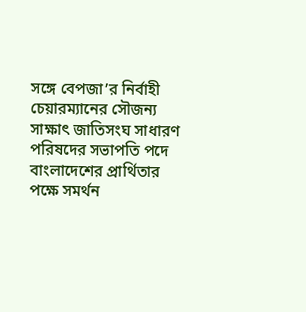সঙ্গে বেপজা’র নির্বাহী চেয়ারম্যানের সৌজন্য সাক্ষাৎ জাতিসংঘ সাধারণ পরিষদের সভাপতি পদে বাংলাদেশের প্রার্থিতার পক্ষে সমর্থন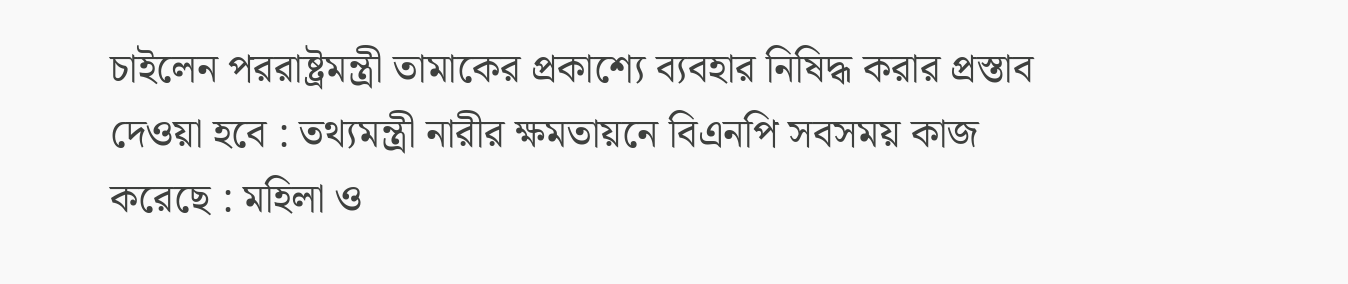চাইলেন পররাষ্ট্রমন্ত্রী তামাকের প্রকাশ্যে ব্যবহার নিষিদ্ধ করার প্রস্তাব দেওয়া হবে : তথ্যমন্ত্রী নারীর ক্ষমতায়নে বিএনপি সবসময় কাজ করেছে : মহিলা ও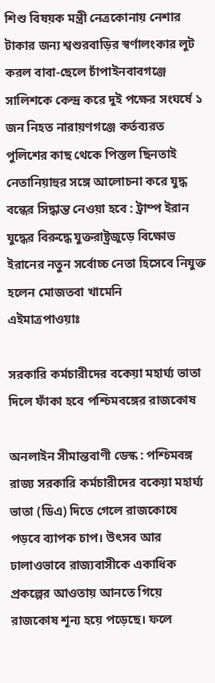শিশু বিষয়ক মন্ত্রী নেত্রকোনায় নেশার টাকার জন্য শ্বশুরবাড়ির স্বর্ণালংকার লুট করল বাবা-ছেলে চাঁপাইনবাবগঞ্জে সালিশকে কেন্দ্র করে দুই পক্ষের সংঘর্ষে ১ জন নিহত নারায়ণগঞ্জে কর্তব্যরত পুলিশের কাছ থেকে পিস্তল ছিনতাই নেতানিয়াহুর সঙ্গে আলোচনা করে যুদ্ধ বন্ধের সিদ্ধান্ত নেওয়া হবে : ট্রাম্প ইরান যুদ্ধের বিরুদ্ধে যুক্তরাষ্ট্রজুড়ে বিক্ষোভ ইরানের নতুন সর্বোচ্চ নেতা হিসেবে নিযুক্ত হলেন মোজতবা খামেনি
এইমাত্রপাওয়াঃ

সরকারি কর্মচারীদের বকেয়া মহার্ঘ্য ভাতা দিলে ফাঁকা হবে পশ্চিমবঙ্গের রাজকোষ

অনলাইন সীমান্তবাণী ডেস্ক : পশ্চিমবঙ্গ রাজ্য সরকারি কর্মচারীদের বকেয়া মহার্ঘ্য ভাতা (ডিএ) দিতে গেলে রাজকোষে পড়বে ব্যাপক চাপ। উৎসব আর ঢালাওভাবে রাজ্যবাসীকে একাধিক প্রকল্পের আওতায় আনতে গিয়ে রাজকোষ শূন্য হয়ে পড়েছে। ফলে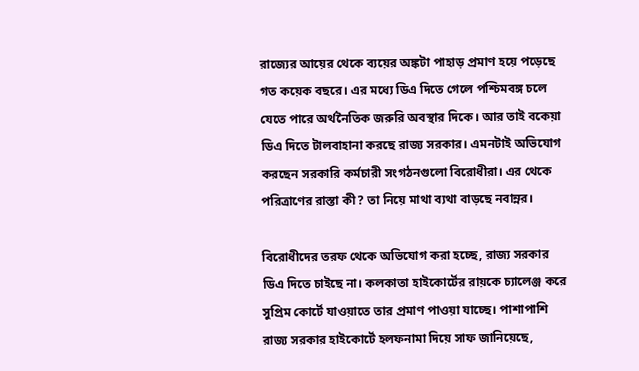রাজ্যের আয়ের থেকে ব্যয়ের অঙ্কটা পাহাড় প্রমাণ হয়ে পড়েছে গত কয়েক বছরে। এর মধ্যে ডিএ দিতে গেলে পশ্চিমবঙ্গ চলে যেতে পারে অর্থনৈতিক জরুরি অবস্থার দিকে। আর তাই বকেয়া ডিএ দিতে টালবাহানা করছে রাজ্য সরকার। এমনটাই অভিযোগ করছেন সরকারি কর্মচারী সংগঠনগুলো বিরোধীরা। এর থেকে পরিত্রাণের রাস্তা কী? তা নিয়ে মাথা ব্যথা বাড়ছে নবান্নর।

বিরোধীদের তরফ থেকে অভিযোগ করা হচ্ছে, রাজ্য সরকার ডিএ দিতে চাইছে না। কলকাতা হাইকোর্টের রায়কে চ্যালেঞ্জ করে সুপ্রিম কোর্টে যাওয়াতে তার প্রমাণ পাওয়া যাচ্ছে। পাশাপাশি রাজ্য সরকার হাইকোর্টে হলফনামা দিয়ে সাফ জানিয়েছে,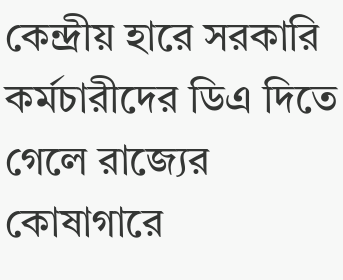কেন্দ্রীয় হারে সরকারি কর্মচারীদের ডিএ দিতে গেলে রাজ্যের কোষাগারে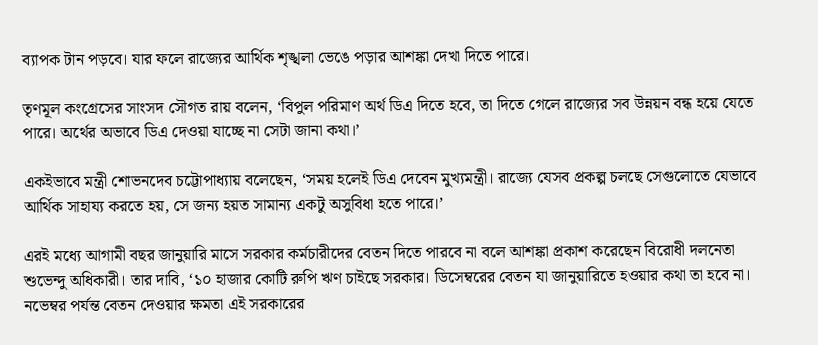ব্যাপক টান পড়বে। যার ফলে রাজ্যের আর্থিক শৃঙ্খলা ভেঙে পড়ার আশঙ্কা দেখা দিতে পারে।

তৃণমূল কংগ্রেসের সাংসদ সৌগত রায় বলেন, ‘বিপুল পরিমাণ অর্থ ডিএ দিতে হবে, তা দিতে গেলে রাজ্যের সব উন্নয়ন বন্ধ হয়ে যেতে পারে। অর্থের অভাবে ডিএ দেওয়া যাচ্ছে না সেটা জানা কথা।’

একইভাবে মন্ত্রী শোভনদেব চট্টোপাধ্যায় বলেছেন, ‘সময় হলেই ডিএ দেবেন মুখ্যমন্ত্রী। রাজ্যে যেসব প্রকল্প চলছে সেগুলোতে যেভাবে আর্থিক সাহায্য করতে হয়, সে জন্য হয়ত সামান্য একটু অসুবিধা হতে পারে।’

এরই মধ্যে আগামী বছর জানুয়ারি মাসে সরকার কর্মচারীদের বেতন দিতে পারবে না বলে আশঙ্কা প্রকাশ করেছেন বিরোধী দলনেতা শুভেন্দু অধিকারী। তার দাবি, ‘১০ হাজার কোটি রুপি ঋণ চাইছে সরকার। ডিসেম্বরের বেতন যা জানুয়ারিতে হওয়ার কথা তা হবে না। নভেম্বর পর্যন্ত বেতন দেওয়ার ক্ষমতা এই সরকারের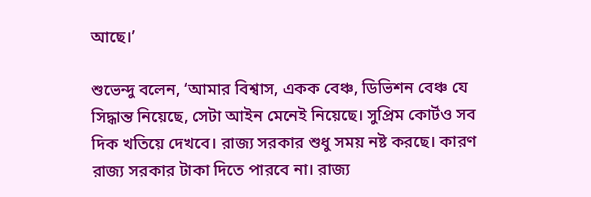আছে।’

শুভেন্দু বলেন, ‘আমার বিশ্বাস, একক বেঞ্চ, ডিভিশন বেঞ্চ যে সিদ্ধান্ত নিয়েছে, সেটা আইন মেনেই নিয়েছে। সুপ্রিম কোর্টও সব দিক খতিয়ে দেখবে। রাজ্য সরকার শুধু সময় নষ্ট করছে। কারণ রাজ্য সরকার টাকা দিতে পারবে না। রাজ্য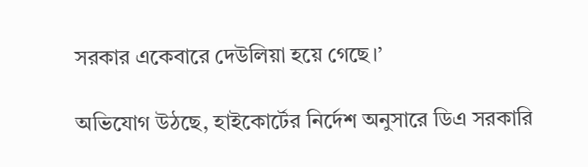সরকার একেবারে দেউলিয়া হয়ে গেছে।’

অভিযোগ উঠছে, হাইকোর্টের নির্দেশ অনুসারে ডিএ সরকারি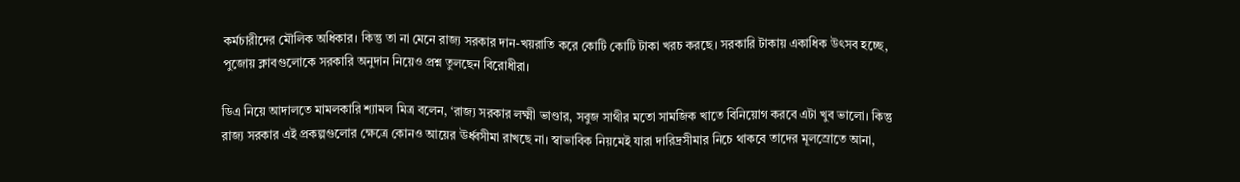কর্মচারীদের মৌলিক অধিকার। কিন্তু তা না মেনে রাজ্য সরকার দান-খয়রাতি করে কোটি কোটি টাকা খরচ করছে। সরকারি টাকায় একাধিক উৎসব হচ্ছে, পুজোয় ক্লাবগুলোকে সরকারি অনুদান নিয়েও প্রশ্ন তুলছেন বিরোধীরা।

ডিএ নিয়ে আদালতে মামলকারি শ্যামল মিত্র বলেন, ‘রাজ্য সরকার লক্ষ্মী ভাণ্ডার, সবুজ সাথীর মতো সামজিক খাতে বিনিয়োগ করবে এটা খুব ভালো। কিন্তু রাজ্য সরকার এই প্রকল্পগুলোর ক্ষেত্রে কোনও আয়ের ঊর্ধ্বসীমা রাখছে না। স্বাভাবিক নিয়মেই যারা দারিদ্রসীমার নিচে থাকবে তাদের মূলস্রোতে আনা,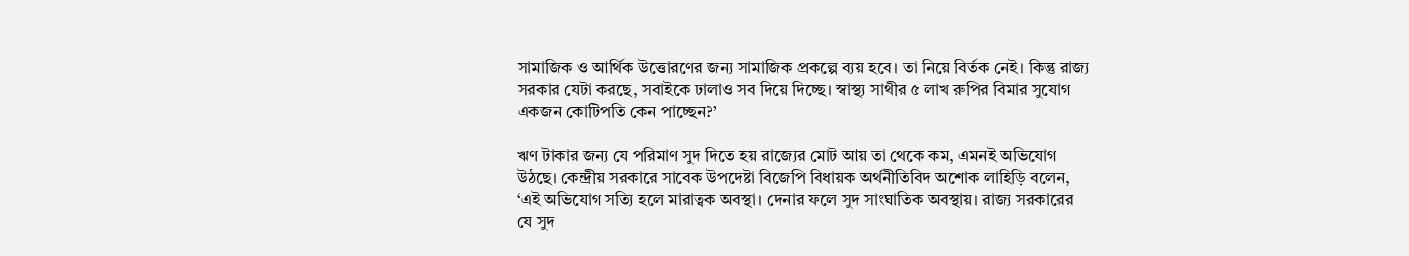সামাজিক ও আর্থিক উত্তোরণের জন্য সামাজিক প্রকল্পে ব্যয় হবে। তা নিয়ে বির্তক নেই। কিন্তু রাজ্য সরকার যেটা করছে, সবাইকে ঢালাও সব দিয়ে দিচ্ছে। স্বাস্থ্য সাথীর ৫ লাখ রুপির বিমার সুযোগ একজন কোটিপতি কেন পাচ্ছেন?’

ঋণ টাকার জন্য যে পরিমাণ সুদ দিতে হয় রাজ্যের মোট আয় তা থেকে কম, এমনই অভিযোগ উঠছে। কেন্দ্রীয় সরকারে সাবেক উপদেষ্টা বিজেপি বিধায়ক অর্থনীতিবিদ অশোক লাহিড়ি বলেন, ‘এই অভিযোগ সত্যি হলে মারাত্বক অবস্থা। দেনার ফলে সুদ সাংঘাতিক অবস্থায়। রাজ্য সরকারের যে সুদ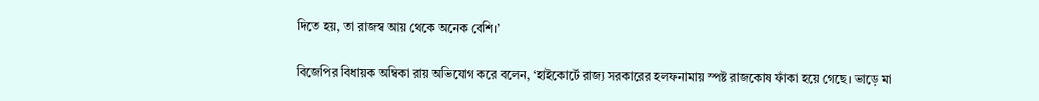দিতে হয়, তা রাজস্ব আয় থেকে অনেক বেশি।’

বিজেপির বিধায়ক অম্বিকা রায় অভিযোগ করে বলেন, ‘হাইকোর্টে রাজ্য সরকারের হলফনামায় স্পষ্ট রাজকোষ ফাঁকা হয়ে গেছে। ভাড়ে মা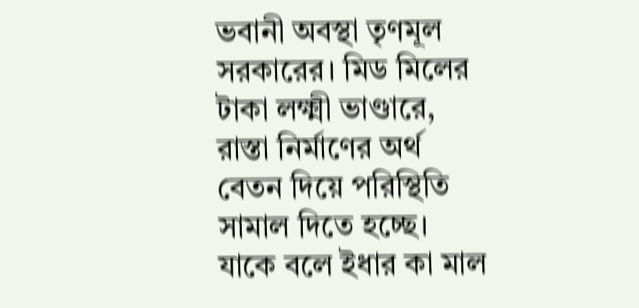ভবানী অবস্থা তৃণমূল সরকারের। মিড মিলের টাকা লক্ষ্মী ভাণ্ডারে, রাস্তা নির্মাণের অর্থ বেতন দিয়ে পরিস্থিতি সামাল দিতে হচ্ছে। যাকে বলে ইধার কা মাল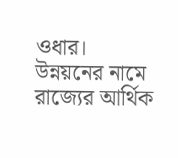ওধার। উন্নয়নের নামে রাজ্যের আর্থিক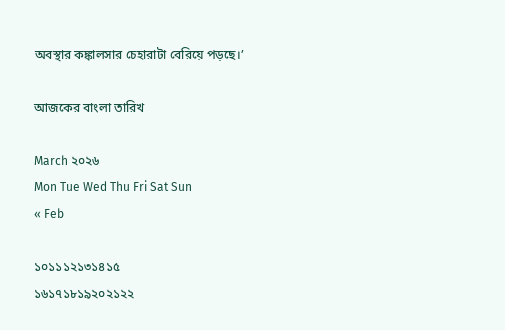অবস্থার কঙ্কালসার চেহারাটা বেরিয়ে পড়ছে।’

আজকের বাংলা তারিখ

March ২০২৬
Mon Tue Wed Thu Fri Sat Sun
« Feb

১০১১১২১৩১৪১৫
১৬১৭১৮১৯২০২১২২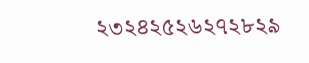২৩২৪২৫২৬২৭২৮২৯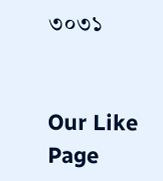৩০৩১


Our Like Page